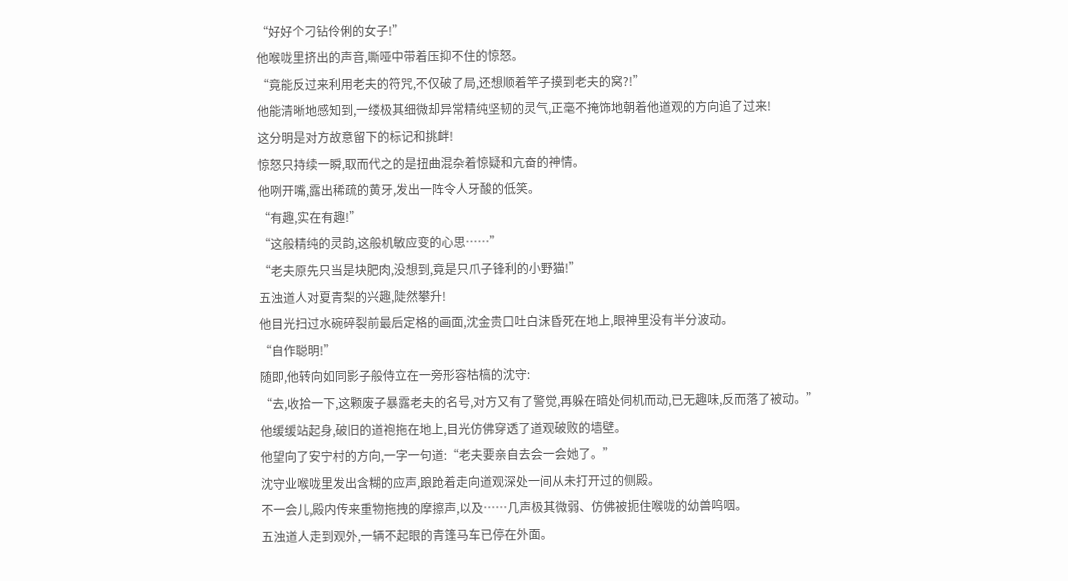“好好个刁钻伶俐的女子!”
他喉咙里挤出的声音,嘶哑中带着压抑不住的惊怒。
“竟能反过来利用老夫的符咒,不仅破了局,还想顺着竿子摸到老夫的窝?!”
他能清晰地感知到,一缕极其细微却异常精纯坚韧的灵气,正毫不掩饰地朝着他道观的方向追了过来!
这分明是对方故意留下的标记和挑衅!
惊怒只持续一瞬,取而代之的是扭曲混杂着惊疑和亢奋的神情。
他咧开嘴,露出稀疏的黄牙,发出一阵令人牙酸的低笑。
“有趣,实在有趣!”
“这般精纯的灵韵,这般机敏应变的心思……”
“老夫原先只当是块肥肉,没想到,竟是只爪子锋利的小野猫!”
五浊道人对夏青梨的兴趣,陡然攀升!
他目光扫过水碗碎裂前最后定格的画面,沈金贵口吐白沫昏死在地上,眼神里没有半分波动。
“自作聪明!”
随即,他转向如同影子般侍立在一旁形容枯槁的沈守:
“去,收拾一下,这颗废子暴露老夫的名号,对方又有了警觉,再躲在暗处伺机而动,已无趣味,反而落了被动。”
他缓缓站起身,破旧的道袍拖在地上,目光仿佛穿透了道观破败的墙壁。
他望向了安宁村的方向,一字一句道:“老夫要亲自去会一会她了。”
沈守业喉咙里发出含糊的应声,踉跄着走向道观深处一间从未打开过的侧殿。
不一会儿,殿内传来重物拖拽的摩擦声,以及……几声极其微弱、仿佛被扼住喉咙的幼兽呜咽。
五浊道人走到观外,一辆不起眼的青篷马车已停在外面。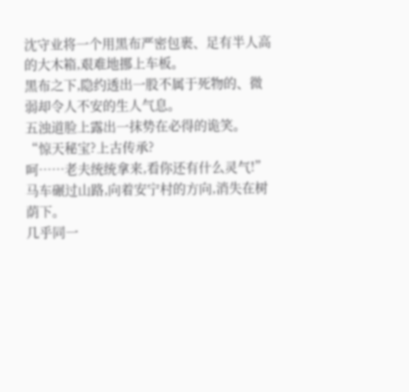沈守业将一个用黑布严密包裹、足有半人高的大木箱,艰难地挪上车板。
黑布之下,隐约透出一股不属于死物的、微弱却令人不安的生人气息。
五浊道脸上露出一抹势在必得的诡笑。
“惊天秘宝?上古传承?
呵……老夫统统拿来,看你还有什么灵气!”
马车碾过山路,向着安宁村的方向,消失在树荫下。
几乎同一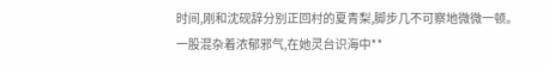时间,刚和沈砚辞分别正回村的夏青梨,脚步几不可察地微微一顿。
一股混杂着浓郁邪气,在她灵台识海中**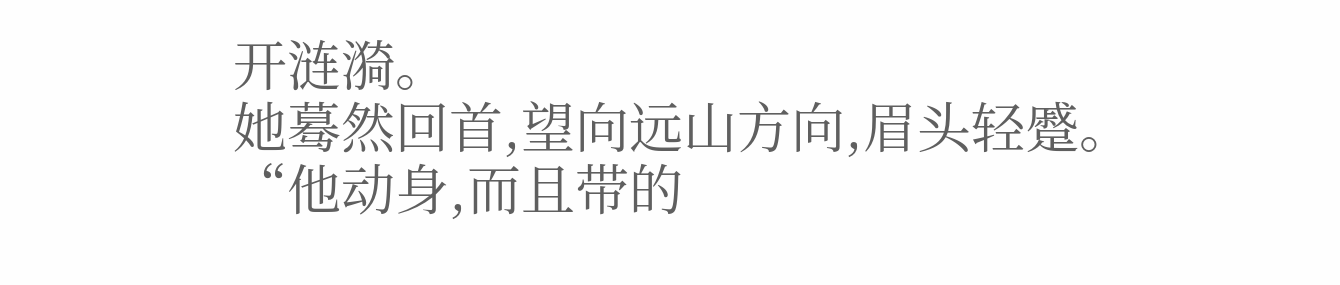开涟漪。
她蓦然回首,望向远山方向,眉头轻蹙。
“他动身,而且带的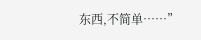东西,不简单……”